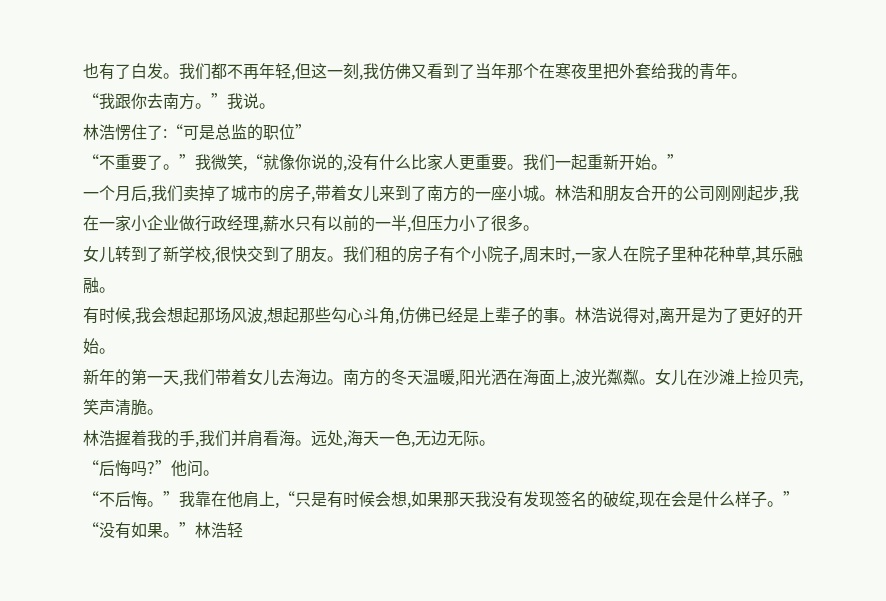也有了白发。我们都不再年轻,但这一刻,我仿佛又看到了当年那个在寒夜里把外套给我的青年。
“我跟你去南方。”我说。
林浩愣住了:“可是总监的职位”
“不重要了。”我微笑,“就像你说的,没有什么比家人更重要。我们一起重新开始。”
一个月后,我们卖掉了城市的房子,带着女儿来到了南方的一座小城。林浩和朋友合开的公司刚刚起步,我在一家小企业做行政经理,薪水只有以前的一半,但压力小了很多。
女儿转到了新学校,很快交到了朋友。我们租的房子有个小院子,周末时,一家人在院子里种花种草,其乐融融。
有时候,我会想起那场风波,想起那些勾心斗角,仿佛已经是上辈子的事。林浩说得对,离开是为了更好的开始。
新年的第一天,我们带着女儿去海边。南方的冬天温暖,阳光洒在海面上,波光粼粼。女儿在沙滩上捡贝壳,笑声清脆。
林浩握着我的手,我们并肩看海。远处,海天一色,无边无际。
“后悔吗?”他问。
“不后悔。”我靠在他肩上,“只是有时候会想,如果那天我没有发现签名的破绽,现在会是什么样子。”
“没有如果。”林浩轻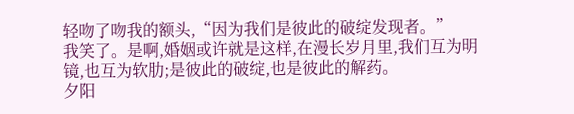轻吻了吻我的额头,“因为我们是彼此的破绽发现者。”
我笑了。是啊,婚姻或许就是这样,在漫长岁月里,我们互为明镜,也互为软肋;是彼此的破绽,也是彼此的解药。
夕阳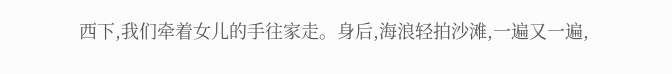西下,我们牵着女儿的手往家走。身后,海浪轻拍沙滩,一遍又一遍,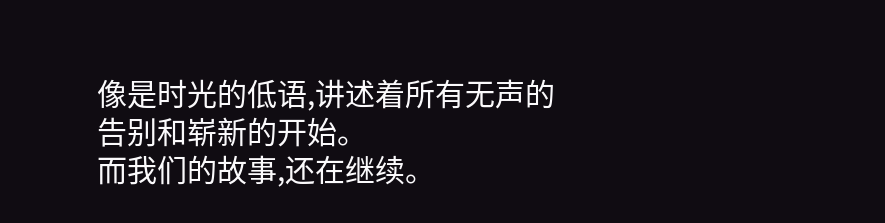像是时光的低语,讲述着所有无声的告别和崭新的开始。
而我们的故事,还在继续。